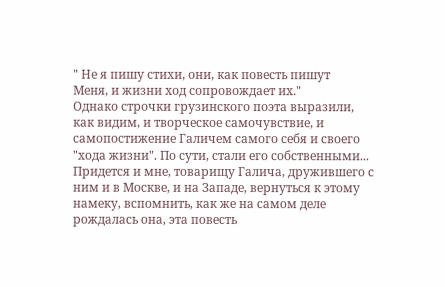" Не я пишу стихи, они, как повесть пишут
Меня, и жизни ход сопровождает их."
Однако строчки грузинского поэта выразили, как видим, и творческое самочувствие, и самопостижение Галичем самого себя и своего "хода жизни". По сути, стали его собственными...
Придется и мне, товарищу Галича, дружившего с ним и в Москве, и на Западе, вернуться к этому намеку, вспомнить, как же на самом деле рождалась она, эта повесть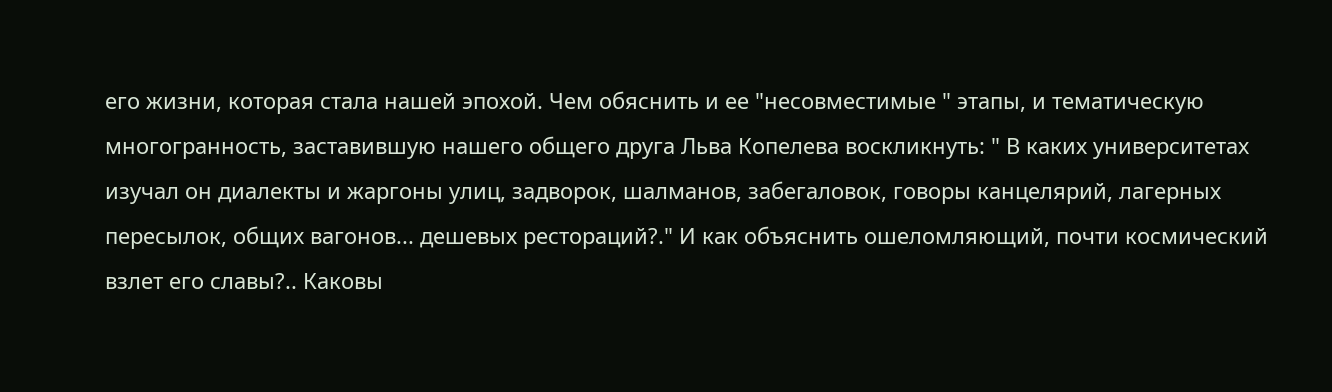его жизни, которая стала нашей эпохой. Чем обяснить и ее "несовместимые " этапы, и тематическую многогранность, заставившую нашего общего друга Льва Копелева воскликнуть: " В каких университетах изучал он диалекты и жаргоны улиц, задворок, шалманов, забегаловок, говоры канцелярий, лагерных пересылок, общих вагонов... дешевых рестораций?." И как объяснить ошеломляющий, почти космический взлет его славы?.. Каковы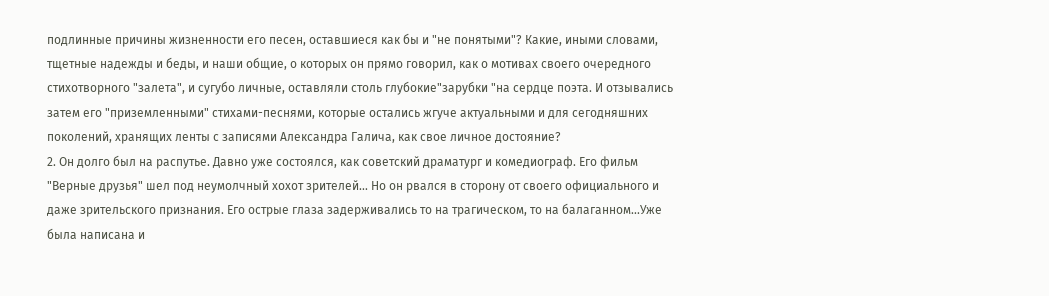подлинные причины жизненности его песен, оставшиеся как бы и "не понятыми"? Какие, иными словами, тщетные надежды и беды, и наши общие, о которых он прямо говорил, как о мотивах своего очередного стихотворного "залета", и сугубо личные, оставляли столь глубокие"зарубки "на сердце поэта. И отзывались затем его "приземленными" стихами-песнями, которые остались жгуче актуальными и для сегодняшних поколений, хранящих ленты с записями Александра Галича, как свое личное достояние?
2. Он долго был на распутье. Давно уже состоялся, как советский драматург и комедиограф. Его фильм "Верные друзья" шел под неумолчный хохот зрителей... Но он рвался в сторону от своего официального и даже зрительского признания. Его острые глаза задерживались то на трагическом, то на балаганном...Уже была написана и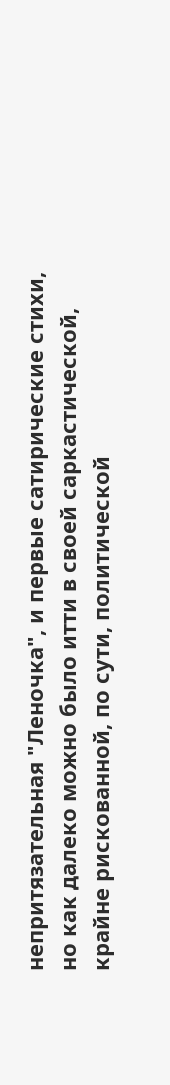непритязательная "Леночка", и первые сатирические стихи, но как далеко можно было итти в своей саркастической, крайне рискованной, по сути, политической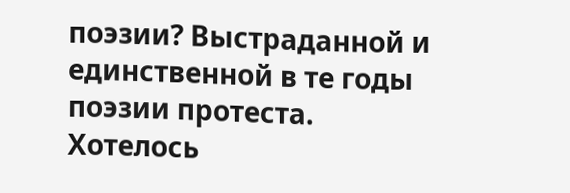поэзии? Выстраданной и единственной в те годы поэзии протеста. Хотелось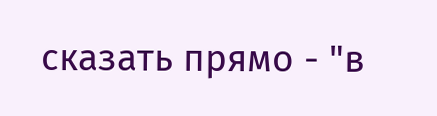сказать прямо - "в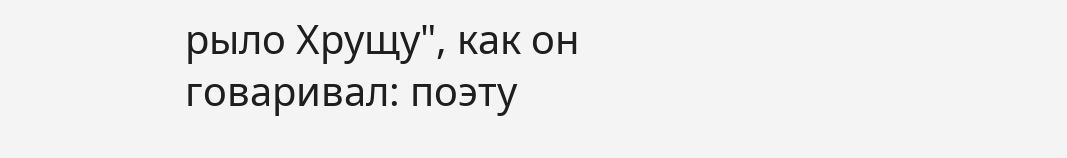рыло Хрущу", как он говаривал: поэту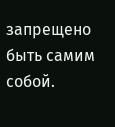запрещено быть самим собой.